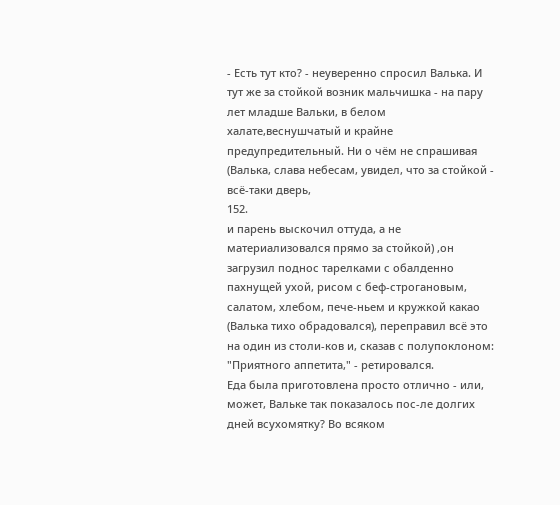- Есть тут кто? - неуверенно спросил Валька. И тут же за стойкой возник мальчишка - на пару лет младше Вальки, в белом халате,веснушчатый и крайне предупредительный. Ни о чём не спрашивая (Валька, слава небесам, увидел, что за стойкой - всё-таки дверь,
152.
и парень выскочил оттуда, а не материализовался прямо за стойкой) ,он загрузил поднос тарелками с обалденно пахнущей ухой, рисом с беф-строгановым, салатом, хлебом, пече-ньем и кружкой какао (Валька тихо обрадовался), переправил всё это на один из столи-ков и, сказав с полупоклоном: "Приятного аппетита," - ретировался.
Еда была приготовлена просто отлично - или, может, Вальке так показалось пос-ле долгих дней всухомятку? Во всяком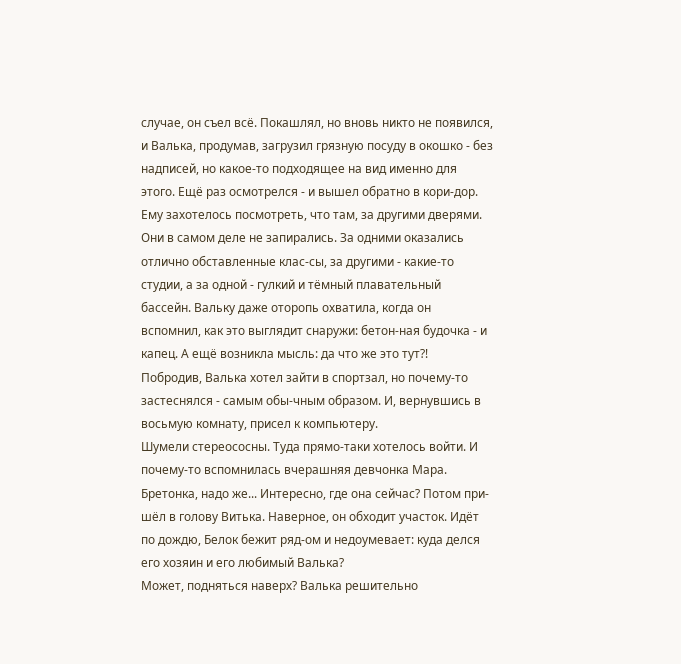случае, он съел всё. Покашлял, но вновь никто не появился, и Валька, продумав, загрузил грязную посуду в окошко - без надписей, но какое-то подходящее на вид именно для этого. Ещё раз осмотрелся - и вышел обратно в кори-дор. Ему захотелось посмотреть, что там, за другими дверями.
Они в самом деле не запирались. За одними оказались отлично обставленные клас-сы, за другими - какие-то студии, а за одной - гулкий и тёмный плавательный бассейн. Вальку даже оторопь охватила, когда он вспомнил, как это выглядит снаружи: бетон-ная будочка - и капец. А ещё возникла мысль: да что же это тут?!
Побродив, Валька хотел зайти в спортзал, но почему-то застеснялся - самым обы-чным образом. И, вернувшись в восьмую комнату, присел к компьютеру.
Шумели стереососны. Туда прямо-таки хотелось войти. И почему-то вспомнилась вчерашняя девчонка Мара. Бретонка, надо же... Интересно, где она сейчас? Потом при-шёл в голову Витька. Наверное, он обходит участок. Идёт по дождю, Белок бежит ряд-ом и недоумевает: куда делся его хозяин и его любимый Валька?
Может, подняться наверх? Валька решительно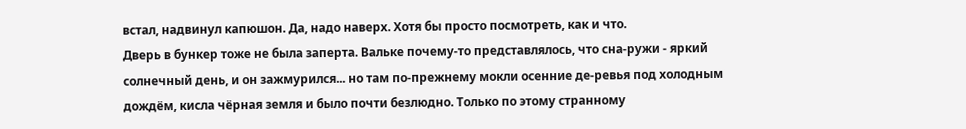встал, надвинул капюшон. Да, надо наверх. Хотя бы просто посмотреть, как и что.
Дверь в бункер тоже не была заперта. Вальке почему-то представлялось, что сна-ружи - яркий солнечный день, и он зажмурился... но там по-прежнему мокли осенние де-ревья под холодным дождём, кисла чёрная земля и было почти безлюдно. Только по этому странному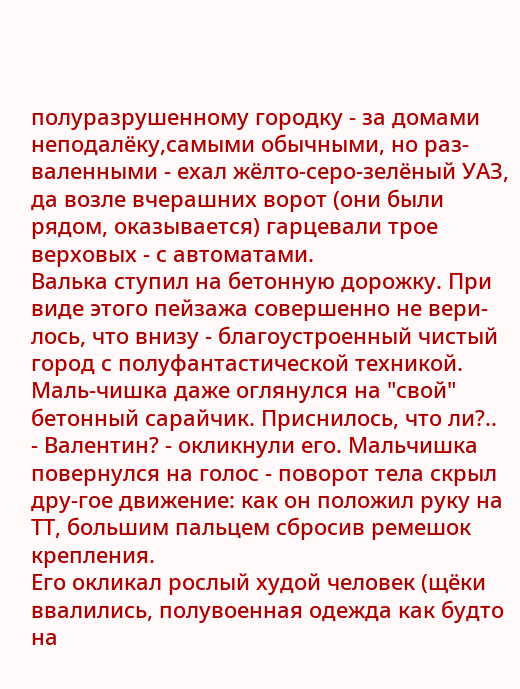полуразрушенному городку - за домами неподалёку,самыми обычными, но раз-валенными - ехал жёлто-серо-зелёный УАЗ, да возле вчерашних ворот (они были рядом, оказывается) гарцевали трое верховых - с автоматами.
Валька ступил на бетонную дорожку. При виде этого пейзажа совершенно не вери-лось, что внизу - благоустроенный чистый город с полуфантастической техникой. Маль-чишка даже оглянулся на "свой" бетонный сарайчик. Приснилось, что ли?..
- Валентин? - окликнули его. Мальчишка повернулся на голос - поворот тела скрыл дру-гое движение: как он положил руку на ТТ, большим пальцем сбросив ремешок крепления.
Его окликал рослый худой человек (щёки ввалились, полувоенная одежда как будто на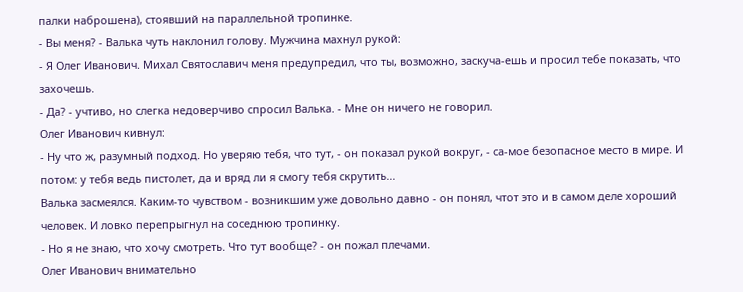палки наброшена), стоявший на параллельной тропинке.
- Вы меня? - Валька чуть наклонил голову. Мужчина махнул рукой:
- Я Олег Иванович. Михал Святославич меня предупредил, что ты, возможно, заскуча-ешь и просил тебе показать, что захочешь.
- Да? - учтиво, но слегка недоверчиво спросил Валька. - Мне он ничего не говорил.
Олег Иванович кивнул:
- Ну что ж, разумный подход. Но уверяю тебя, что тут, - он показал рукой вокруг, - са-мое безопасное место в мире. И потом: у тебя ведь пистолет, да и вряд ли я смогу тебя скрутить...
Валька засмеялся. Каким-то чувством - возникшим уже довольно давно - он понял, чтот это и в самом деле хороший человек. И ловко перепрыгнул на соседнюю тропинку.
- Но я не знаю, что хочу смотреть. Что тут вообще? - он пожал плечами.
Олег Иванович внимательно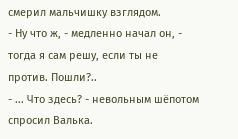смерил мальчишку взглядом.
- Ну что ж, - медленно начал он, - тогда я сам решу, если ты не против. Пошли?..
- ... Что здесь? - невольным шёпотом спросил Валька.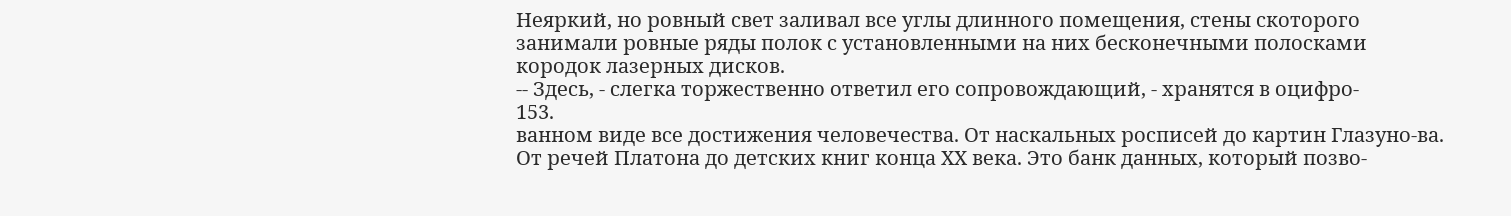Неяркий, но ровный свет заливал все углы длинного помещения, стены скоторого занимали ровные ряды полок с установленными на них бесконечными полосками кородок лазерных дисков.
-- Здесь, - слегка торжественно ответил его сопровождающий, - хранятся в оцифро-
153.
ванном виде все достижения человечества. От наскальных росписей до картин Глазуно-ва. От речей Платона до детских книг конца ХХ века. Это банк данных, который позво-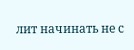лит начинать не с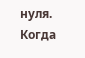нуля. Когда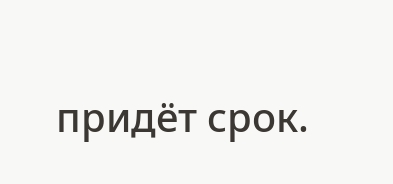придёт срок.